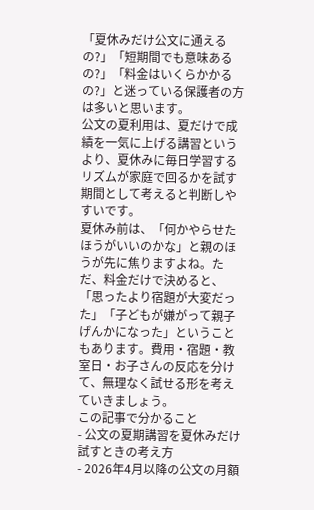「夏休みだけ公文に通えるの?」「短期間でも意味あるの?」「料金はいくらかかるの?」と迷っている保護者の方は多いと思います。
公文の夏利用は、夏だけで成績を一気に上げる講習というより、夏休みに毎日学習するリズムが家庭で回るかを試す期間として考えると判断しやすいです。
夏休み前は、「何かやらせたほうがいいのかな」と親のほうが先に焦りますよね。ただ、料金だけで決めると、「思ったより宿題が大変だった」「子どもが嫌がって親子げんかになった」ということもあります。費用・宿題・教室日・お子さんの反応を分けて、無理なく試せる形を考えていきましょう。
この記事で分かること
- 公文の夏期講習を夏休みだけ試すときの考え方
- 2026年4月以降の公文の月額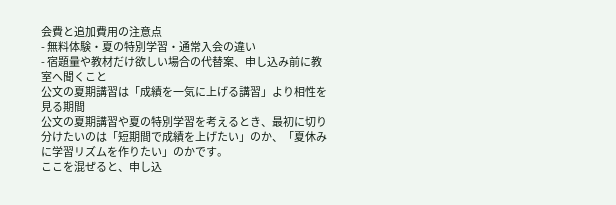会費と追加費用の注意点
- 無料体験・夏の特別学習・通常入会の違い
- 宿題量や教材だけ欲しい場合の代替案、申し込み前に教室へ聞くこと
公文の夏期講習は「成績を一気に上げる講習」より相性を見る期間
公文の夏期講習や夏の特別学習を考えるとき、最初に切り分けたいのは「短期間で成績を上げたい」のか、「夏休みに学習リズムを作りたい」のかです。
ここを混ぜると、申し込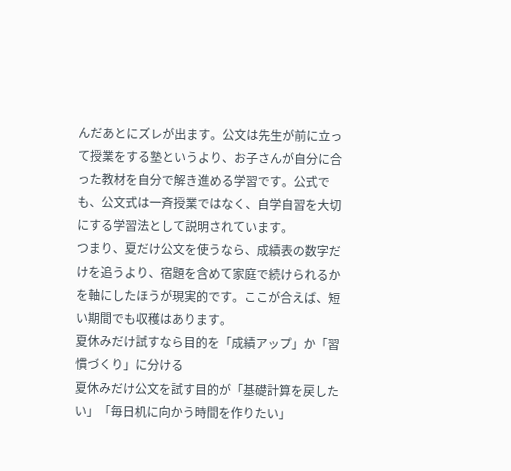んだあとにズレが出ます。公文は先生が前に立って授業をする塾というより、お子さんが自分に合った教材を自分で解き進める学習です。公式でも、公文式は一斉授業ではなく、自学自習を大切にする学習法として説明されています。
つまり、夏だけ公文を使うなら、成績表の数字だけを追うより、宿題を含めて家庭で続けられるかを軸にしたほうが現実的です。ここが合えば、短い期間でも収穫はあります。
夏休みだけ試すなら目的を「成績アップ」か「習慣づくり」に分ける
夏休みだけ公文を試す目的が「基礎計算を戻したい」「毎日机に向かう時間を作りたい」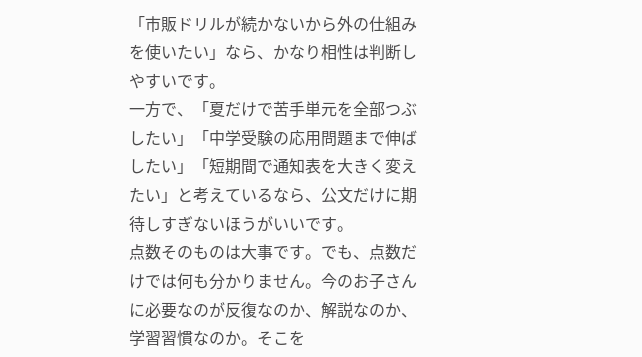「市販ドリルが続かないから外の仕組みを使いたい」なら、かなり相性は判断しやすいです。
一方で、「夏だけで苦手単元を全部つぶしたい」「中学受験の応用問題まで伸ばしたい」「短期間で通知表を大きく変えたい」と考えているなら、公文だけに期待しすぎないほうがいいです。
点数そのものは大事です。でも、点数だけでは何も分かりません。今のお子さんに必要なのが反復なのか、解説なのか、学習習慣なのか。そこを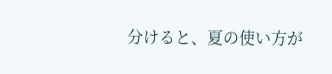分けると、夏の使い方が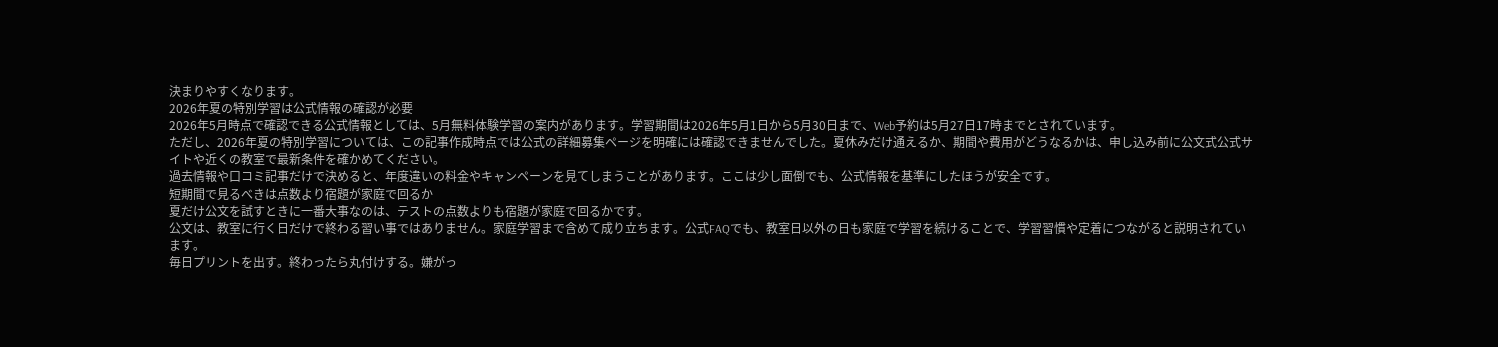決まりやすくなります。
2026年夏の特別学習は公式情報の確認が必要
2026年5月時点で確認できる公式情報としては、5月無料体験学習の案内があります。学習期間は2026年5月1日から5月30日まで、Web予約は5月27日17時までとされています。
ただし、2026年夏の特別学習については、この記事作成時点では公式の詳細募集ページを明確には確認できませんでした。夏休みだけ通えるか、期間や費用がどうなるかは、申し込み前に公文式公式サイトや近くの教室で最新条件を確かめてください。
過去情報や口コミ記事だけで決めると、年度違いの料金やキャンペーンを見てしまうことがあります。ここは少し面倒でも、公式情報を基準にしたほうが安全です。
短期間で見るべきは点数より宿題が家庭で回るか
夏だけ公文を試すときに一番大事なのは、テストの点数よりも宿題が家庭で回るかです。
公文は、教室に行く日だけで終わる習い事ではありません。家庭学習まで含めて成り立ちます。公式FAQでも、教室日以外の日も家庭で学習を続けることで、学習習慣や定着につながると説明されています。
毎日プリントを出す。終わったら丸付けする。嫌がっ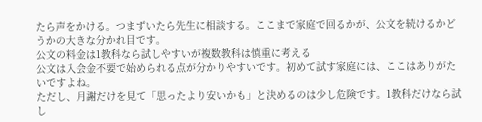たら声をかける。つまずいたら先生に相談する。ここまで家庭で回るかが、公文を続けるかどうかの大きな分かれ目です。
公文の料金は1教科なら試しやすいが複数教科は慎重に考える
公文は入会金不要で始められる点が分かりやすいです。初めて試す家庭には、ここはありがたいですよね。
ただし、月謝だけを見て「思ったより安いかも」と決めるのは少し危険です。1教科だけなら試し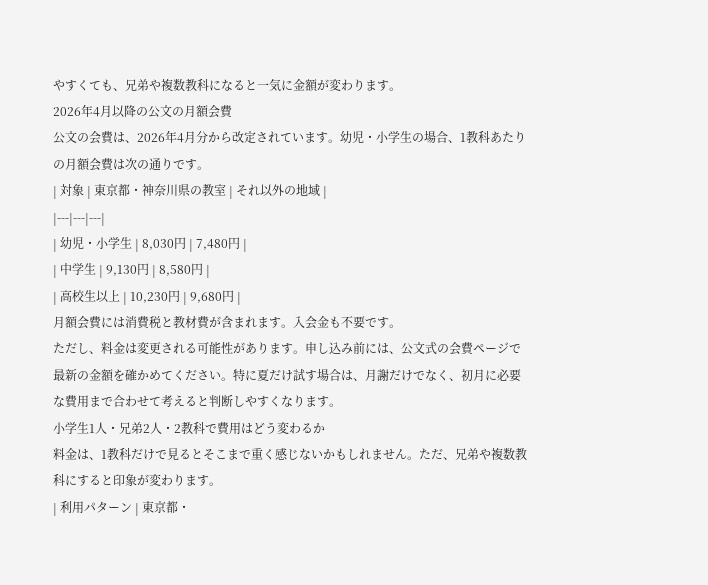やすくても、兄弟や複数教科になると一気に金額が変わります。
2026年4月以降の公文の月額会費
公文の会費は、2026年4月分から改定されています。幼児・小学生の場合、1教科あたりの月額会費は次の通りです。
| 対象 | 東京都・神奈川県の教室 | それ以外の地域 |
|---|---|---|
| 幼児・小学生 | 8,030円 | 7,480円 |
| 中学生 | 9,130円 | 8,580円 |
| 高校生以上 | 10,230円 | 9,680円 |
月額会費には消費税と教材費が含まれます。入会金も不要です。
ただし、料金は変更される可能性があります。申し込み前には、公文式の会費ページで最新の金額を確かめてください。特に夏だけ試す場合は、月謝だけでなく、初月に必要な費用まで合わせて考えると判断しやすくなります。
小学生1人・兄弟2人・2教科で費用はどう変わるか
料金は、1教科だけで見るとそこまで重く感じないかもしれません。ただ、兄弟や複数教科にすると印象が変わります。
| 利用パターン | 東京都・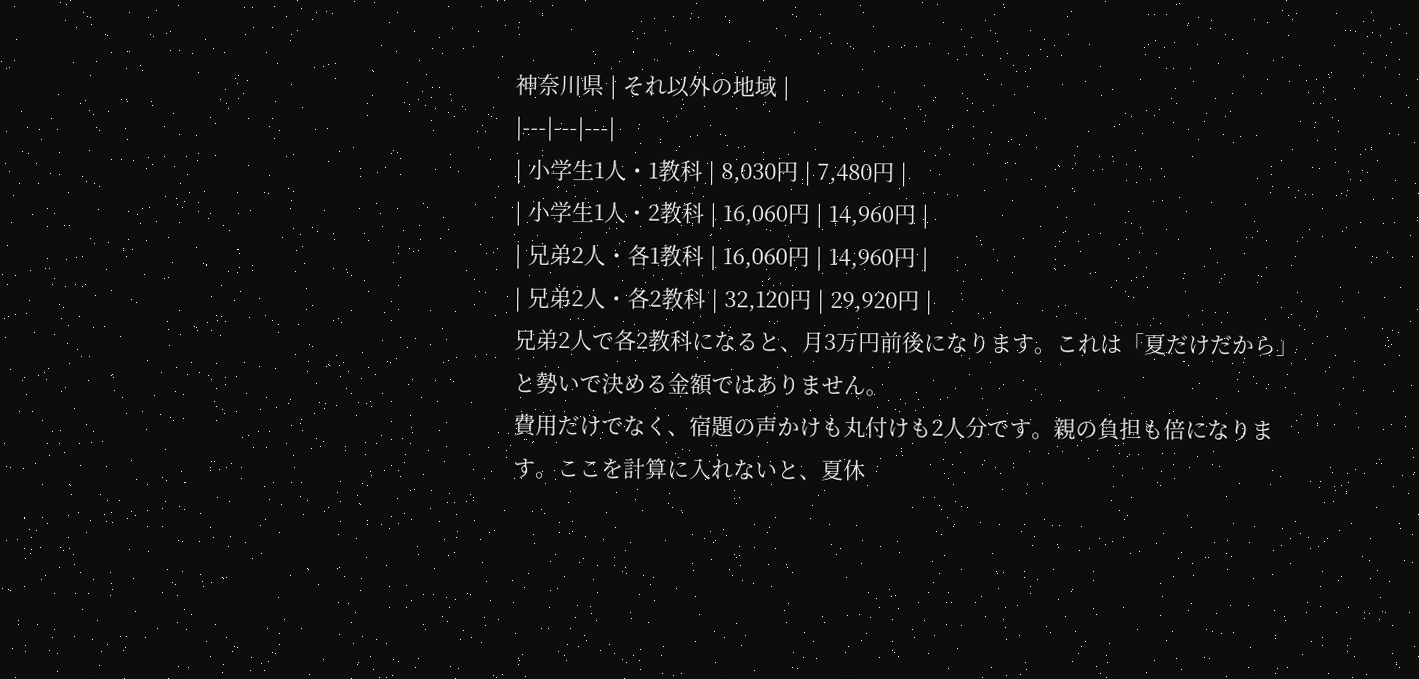神奈川県 | それ以外の地域 |
|---|---|---|
| 小学生1人・1教科 | 8,030円 | 7,480円 |
| 小学生1人・2教科 | 16,060円 | 14,960円 |
| 兄弟2人・各1教科 | 16,060円 | 14,960円 |
| 兄弟2人・各2教科 | 32,120円 | 29,920円 |
兄弟2人で各2教科になると、月3万円前後になります。これは「夏だけだから」と勢いで決める金額ではありません。
費用だけでなく、宿題の声かけも丸付けも2人分です。親の負担も倍になります。ここを計算に入れないと、夏休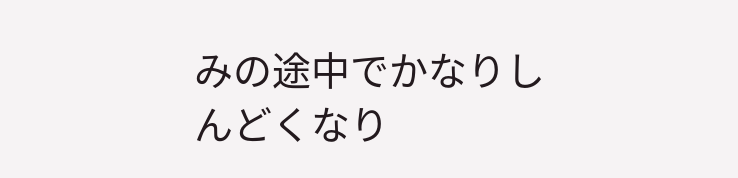みの途中でかなりしんどくなり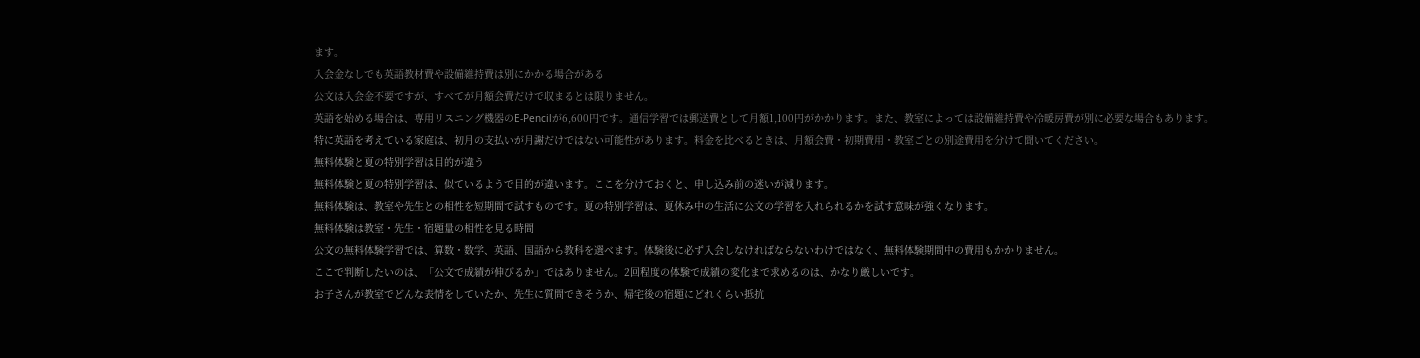ます。
入会金なしでも英語教材費や設備維持費は別にかかる場合がある
公文は入会金不要ですが、すべてが月額会費だけで収まるとは限りません。
英語を始める場合は、専用リスニング機器のE-Pencilが6,600円です。通信学習では郵送費として月額1,100円がかかります。また、教室によっては設備維持費や冷暖房費が別に必要な場合もあります。
特に英語を考えている家庭は、初月の支払いが月謝だけではない可能性があります。料金を比べるときは、月額会費・初期費用・教室ごとの別途費用を分けて聞いてください。
無料体験と夏の特別学習は目的が違う
無料体験と夏の特別学習は、似ているようで目的が違います。ここを分けておくと、申し込み前の迷いが減ります。
無料体験は、教室や先生との相性を短期間で試すものです。夏の特別学習は、夏休み中の生活に公文の学習を入れられるかを試す意味が強くなります。
無料体験は教室・先生・宿題量の相性を見る時間
公文の無料体験学習では、算数・数学、英語、国語から教科を選べます。体験後に必ず入会しなければならないわけではなく、無料体験期間中の費用もかかりません。
ここで判断したいのは、「公文で成績が伸びるか」ではありません。2回程度の体験で成績の変化まで求めるのは、かなり厳しいです。
お子さんが教室でどんな表情をしていたか、先生に質問できそうか、帰宅後の宿題にどれくらい抵抗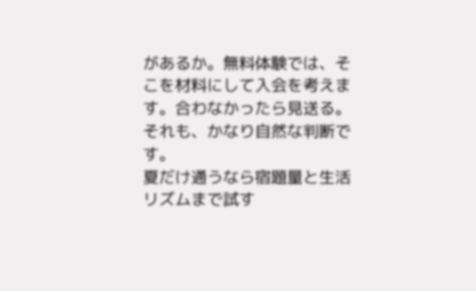があるか。無料体験では、そこを材料にして入会を考えます。合わなかったら見送る。それも、かなり自然な判断です。
夏だけ通うなら宿題量と生活リズムまで試す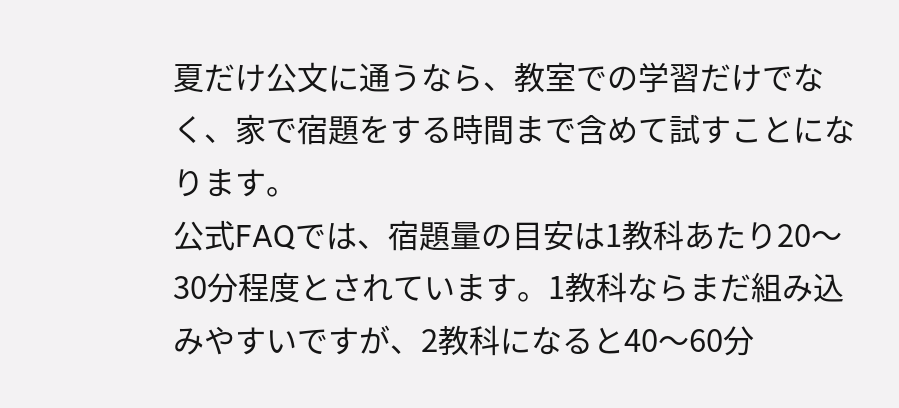夏だけ公文に通うなら、教室での学習だけでなく、家で宿題をする時間まで含めて試すことになります。
公式FAQでは、宿題量の目安は1教科あたり20〜30分程度とされています。1教科ならまだ組み込みやすいですが、2教科になると40〜60分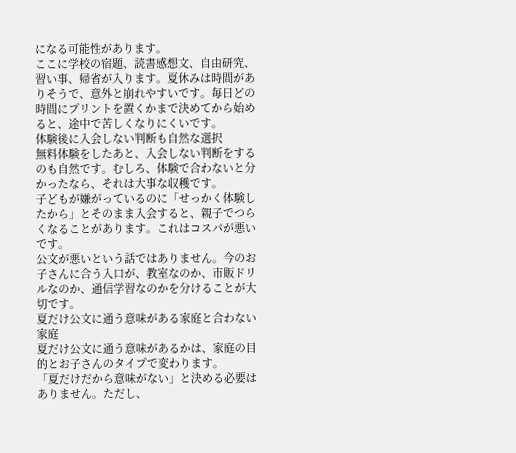になる可能性があります。
ここに学校の宿題、読書感想文、自由研究、習い事、帰省が入ります。夏休みは時間がありそうで、意外と崩れやすいです。毎日どの時間にプリントを置くかまで決めてから始めると、途中で苦しくなりにくいです。
体験後に入会しない判断も自然な選択
無料体験をしたあと、入会しない判断をするのも自然です。むしろ、体験で合わないと分かったなら、それは大事な収穫です。
子どもが嫌がっているのに「せっかく体験したから」とそのまま入会すると、親子でつらくなることがあります。これはコスパが悪いです。
公文が悪いという話ではありません。今のお子さんに合う入口が、教室なのか、市販ドリルなのか、通信学習なのかを分けることが大切です。
夏だけ公文に通う意味がある家庭と合わない家庭
夏だけ公文に通う意味があるかは、家庭の目的とお子さんのタイプで変わります。
「夏だけだから意味がない」と決める必要はありません。ただし、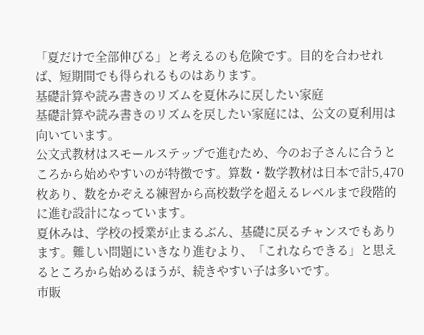「夏だけで全部伸びる」と考えるのも危険です。目的を合わせれば、短期間でも得られるものはあります。
基礎計算や読み書きのリズムを夏休みに戻したい家庭
基礎計算や読み書きのリズムを戻したい家庭には、公文の夏利用は向いています。
公文式教材はスモールステップで進むため、今のお子さんに合うところから始めやすいのが特徴です。算数・数学教材は日本で計5,470枚あり、数をかぞえる練習から高校数学を超えるレベルまで段階的に進む設計になっています。
夏休みは、学校の授業が止まるぶん、基礎に戻るチャンスでもあります。難しい問題にいきなり進むより、「これならできる」と思えるところから始めるほうが、続きやすい子は多いです。
市販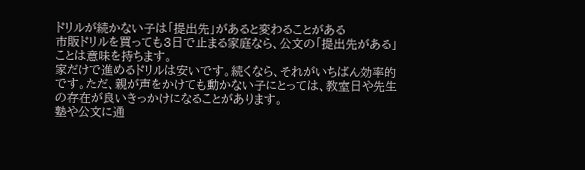ドリルが続かない子は「提出先」があると変わることがある
市販ドリルを買っても3日で止まる家庭なら、公文の「提出先がある」ことは意味を持ちます。
家だけで進めるドリルは安いです。続くなら、それがいちばん効率的です。ただ、親が声をかけても動かない子にとっては、教室日や先生の存在が良いきっかけになることがあります。
塾や公文に通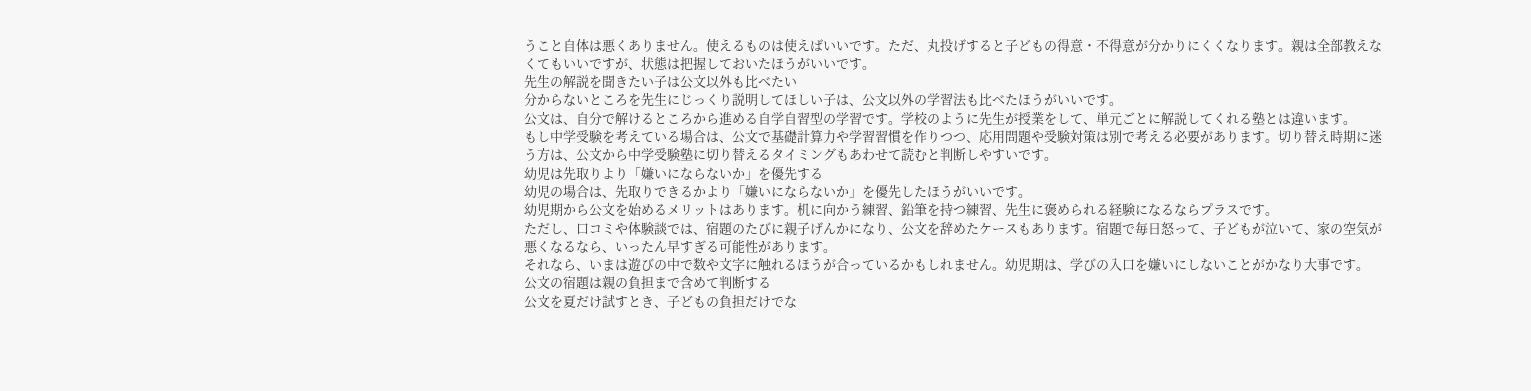うこと自体は悪くありません。使えるものは使えばいいです。ただ、丸投げすると子どもの得意・不得意が分かりにくくなります。親は全部教えなくてもいいですが、状態は把握しておいたほうがいいです。
先生の解説を聞きたい子は公文以外も比べたい
分からないところを先生にじっくり説明してほしい子は、公文以外の学習法も比べたほうがいいです。
公文は、自分で解けるところから進める自学自習型の学習です。学校のように先生が授業をして、単元ごとに解説してくれる塾とは違います。
もし中学受験を考えている場合は、公文で基礎計算力や学習習慣を作りつつ、応用問題や受験対策は別で考える必要があります。切り替え時期に迷う方は、公文から中学受験塾に切り替えるタイミングもあわせて読むと判断しやすいです。
幼児は先取りより「嫌いにならないか」を優先する
幼児の場合は、先取りできるかより「嫌いにならないか」を優先したほうがいいです。
幼児期から公文を始めるメリットはあります。机に向かう練習、鉛筆を持つ練習、先生に褒められる経験になるならプラスです。
ただし、口コミや体験談では、宿題のたびに親子げんかになり、公文を辞めたケースもあります。宿題で毎日怒って、子どもが泣いて、家の空気が悪くなるなら、いったん早すぎる可能性があります。
それなら、いまは遊びの中で数や文字に触れるほうが合っているかもしれません。幼児期は、学びの入口を嫌いにしないことがかなり大事です。
公文の宿題は親の負担まで含めて判断する
公文を夏だけ試すとき、子どもの負担だけでな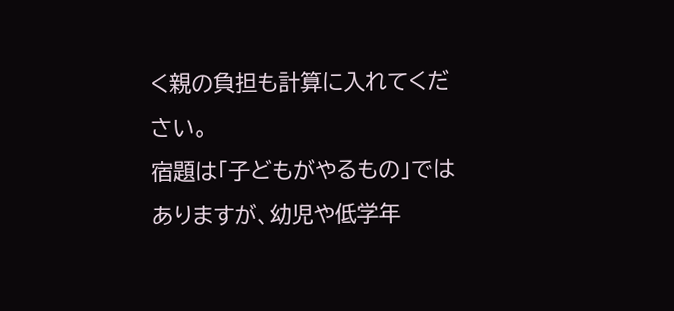く親の負担も計算に入れてください。
宿題は「子どもがやるもの」ではありますが、幼児や低学年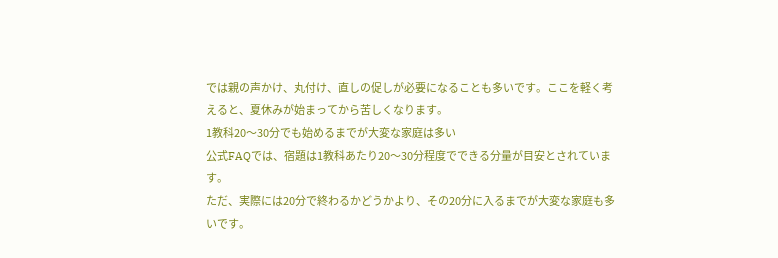では親の声かけ、丸付け、直しの促しが必要になることも多いです。ここを軽く考えると、夏休みが始まってから苦しくなります。
1教科20〜30分でも始めるまでが大変な家庭は多い
公式FAQでは、宿題は1教科あたり20〜30分程度でできる分量が目安とされています。
ただ、実際には20分で終わるかどうかより、その20分に入るまでが大変な家庭も多いです。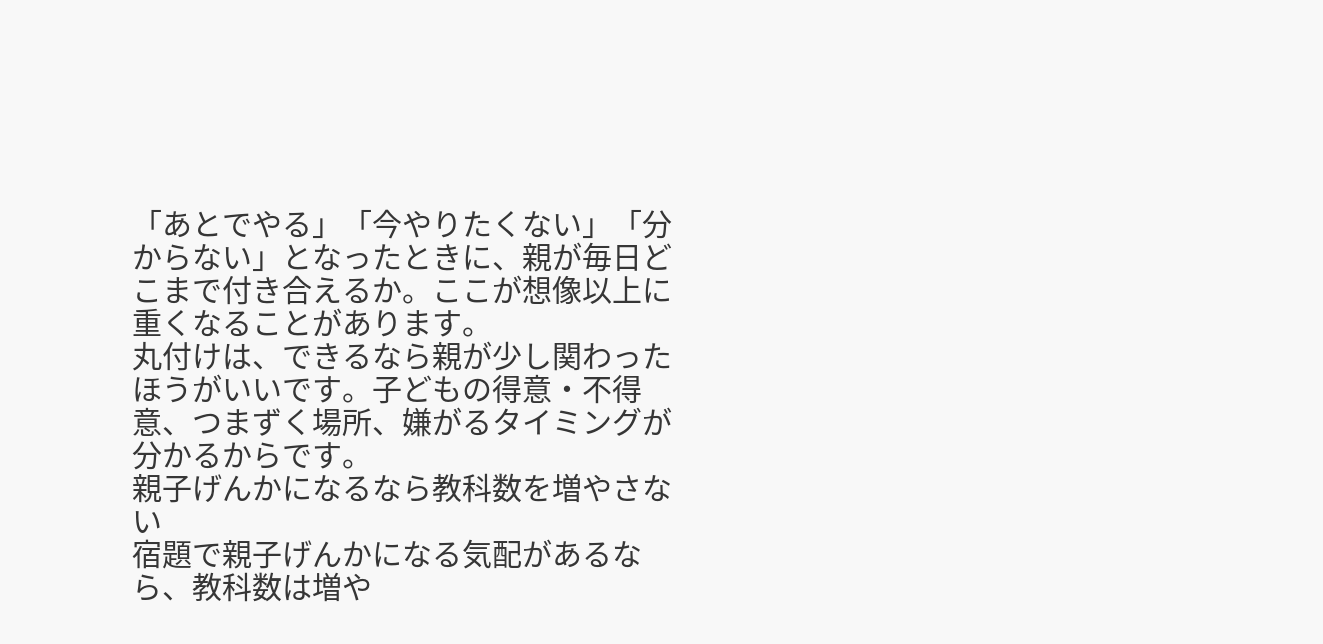「あとでやる」「今やりたくない」「分からない」となったときに、親が毎日どこまで付き合えるか。ここが想像以上に重くなることがあります。
丸付けは、できるなら親が少し関わったほうがいいです。子どもの得意・不得意、つまずく場所、嫌がるタイミングが分かるからです。
親子げんかになるなら教科数を増やさない
宿題で親子げんかになる気配があるなら、教科数は増や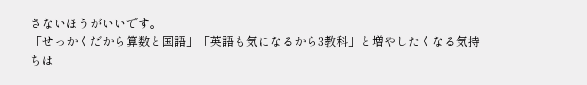さないほうがいいです。
「せっかくだから算数と国語」「英語も気になるから3教科」と増やしたくなる気持ちは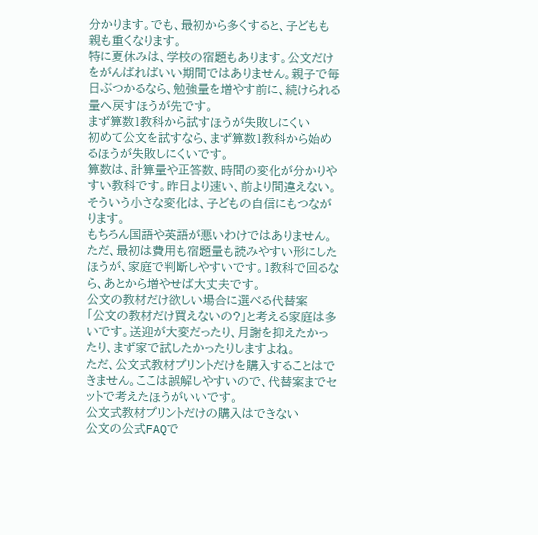分かります。でも、最初から多くすると、子どもも親も重くなります。
特に夏休みは、学校の宿題もあります。公文だけをがんばればいい期間ではありません。親子で毎日ぶつかるなら、勉強量を増やす前に、続けられる量へ戻すほうが先です。
まず算数1教科から試すほうが失敗しにくい
初めて公文を試すなら、まず算数1教科から始めるほうが失敗しにくいです。
算数は、計算量や正答数、時間の変化が分かりやすい教科です。昨日より速い、前より間違えない。そういう小さな変化は、子どもの自信にもつながります。
もちろん国語や英語が悪いわけではありません。ただ、最初は費用も宿題量も読みやすい形にしたほうが、家庭で判断しやすいです。1教科で回るなら、あとから増やせば大丈夫です。
公文の教材だけ欲しい場合に選べる代替案
「公文の教材だけ買えないの?」と考える家庭は多いです。送迎が大変だったり、月謝を抑えたかったり、まず家で試したかったりしますよね。
ただ、公文式教材プリントだけを購入することはできません。ここは誤解しやすいので、代替案までセットで考えたほうがいいです。
公文式教材プリントだけの購入はできない
公文の公式FAQで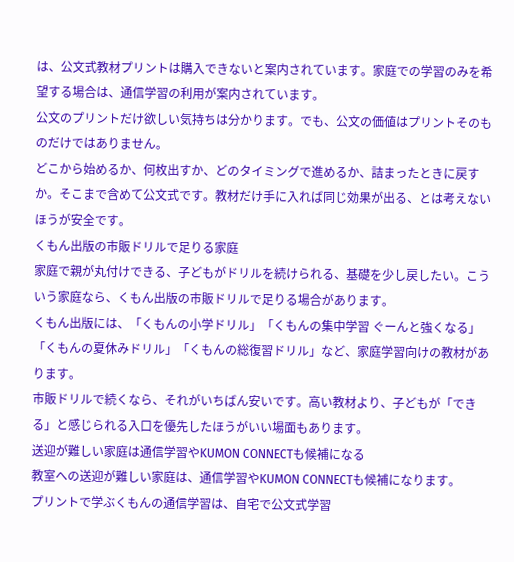は、公文式教材プリントは購入できないと案内されています。家庭での学習のみを希望する場合は、通信学習の利用が案内されています。
公文のプリントだけ欲しい気持ちは分かります。でも、公文の価値はプリントそのものだけではありません。
どこから始めるか、何枚出すか、どのタイミングで進めるか、詰まったときに戻すか。そこまで含めて公文式です。教材だけ手に入れば同じ効果が出る、とは考えないほうが安全です。
くもん出版の市販ドリルで足りる家庭
家庭で親が丸付けできる、子どもがドリルを続けられる、基礎を少し戻したい。こういう家庭なら、くもん出版の市販ドリルで足りる場合があります。
くもん出版には、「くもんの小学ドリル」「くもんの集中学習 ぐーんと強くなる」「くもんの夏休みドリル」「くもんの総復習ドリル」など、家庭学習向けの教材があります。
市販ドリルで続くなら、それがいちばん安いです。高い教材より、子どもが「できる」と感じられる入口を優先したほうがいい場面もあります。
送迎が難しい家庭は通信学習やKUMON CONNECTも候補になる
教室への送迎が難しい家庭は、通信学習やKUMON CONNECTも候補になります。
プリントで学ぶくもんの通信学習は、自宅で公文式学習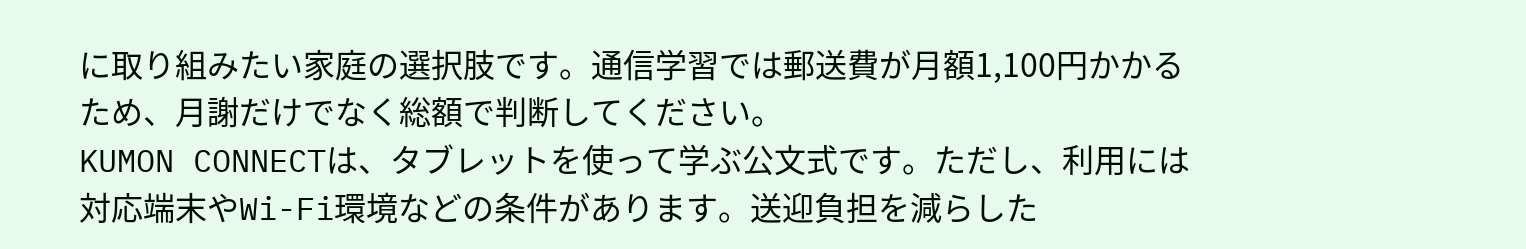に取り組みたい家庭の選択肢です。通信学習では郵送費が月額1,100円かかるため、月謝だけでなく総額で判断してください。
KUMON CONNECTは、タブレットを使って学ぶ公文式です。ただし、利用には対応端末やWi-Fi環境などの条件があります。送迎負担を減らした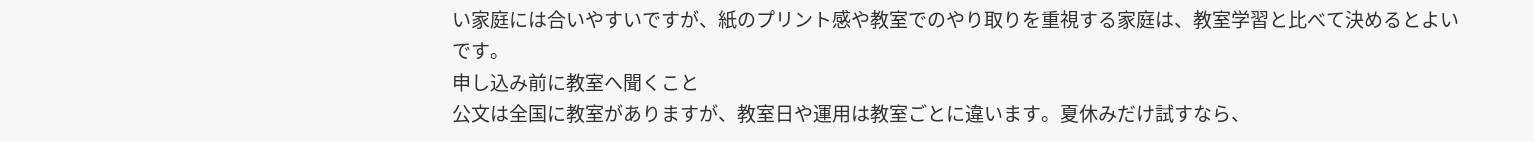い家庭には合いやすいですが、紙のプリント感や教室でのやり取りを重視する家庭は、教室学習と比べて決めるとよいです。
申し込み前に教室へ聞くこと
公文は全国に教室がありますが、教室日や運用は教室ごとに違います。夏休みだけ試すなら、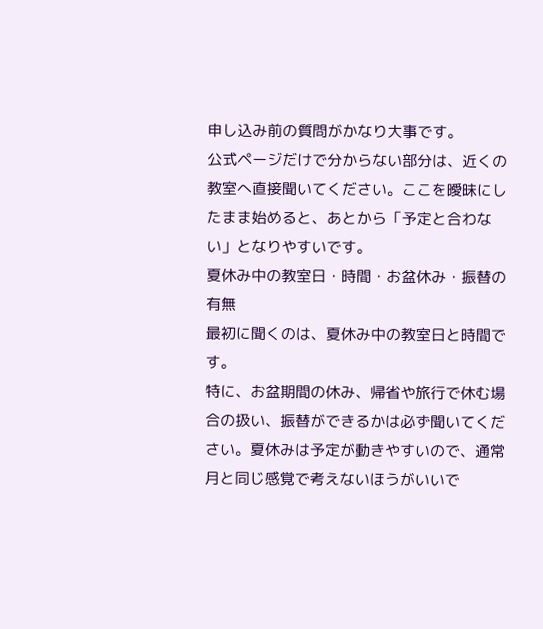申し込み前の質問がかなり大事です。
公式ページだけで分からない部分は、近くの教室へ直接聞いてください。ここを曖昧にしたまま始めると、あとから「予定と合わない」となりやすいです。
夏休み中の教室日・時間・お盆休み・振替の有無
最初に聞くのは、夏休み中の教室日と時間です。
特に、お盆期間の休み、帰省や旅行で休む場合の扱い、振替ができるかは必ず聞いてください。夏休みは予定が動きやすいので、通常月と同じ感覚で考えないほうがいいで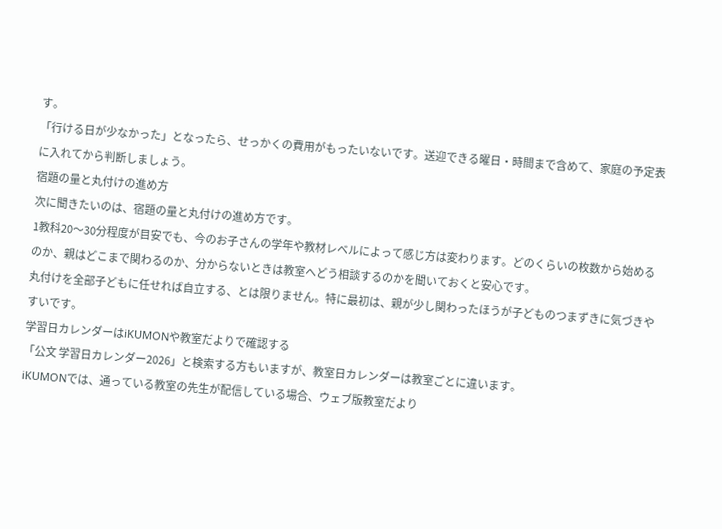す。
「行ける日が少なかった」となったら、せっかくの費用がもったいないです。送迎できる曜日・時間まで含めて、家庭の予定表に入れてから判断しましょう。
宿題の量と丸付けの進め方
次に聞きたいのは、宿題の量と丸付けの進め方です。
1教科20〜30分程度が目安でも、今のお子さんの学年や教材レベルによって感じ方は変わります。どのくらいの枚数から始めるのか、親はどこまで関わるのか、分からないときは教室へどう相談するのかを聞いておくと安心です。
丸付けを全部子どもに任せれば自立する、とは限りません。特に最初は、親が少し関わったほうが子どものつまずきに気づきやすいです。
学習日カレンダーはiKUMONや教室だよりで確認する
「公文 学習日カレンダー2026」と検索する方もいますが、教室日カレンダーは教室ごとに違います。
iKUMONでは、通っている教室の先生が配信している場合、ウェブ版教室だより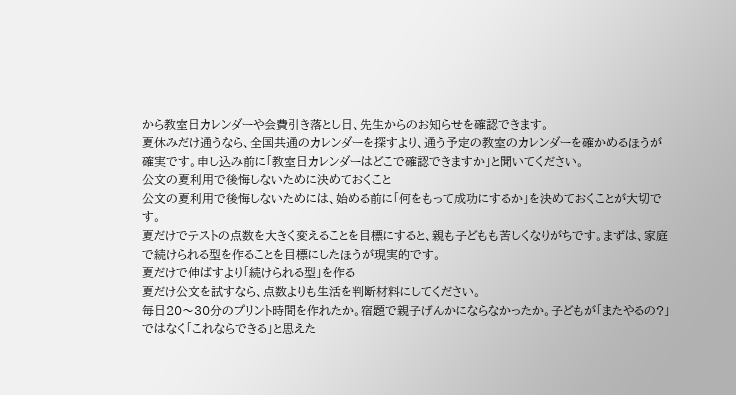から教室日カレンダーや会費引き落とし日、先生からのお知らせを確認できます。
夏休みだけ通うなら、全国共通のカレンダーを探すより、通う予定の教室のカレンダーを確かめるほうが確実です。申し込み前に「教室日カレンダーはどこで確認できますか」と聞いてください。
公文の夏利用で後悔しないために決めておくこと
公文の夏利用で後悔しないためには、始める前に「何をもって成功にするか」を決めておくことが大切です。
夏だけでテストの点数を大きく変えることを目標にすると、親も子どもも苦しくなりがちです。まずは、家庭で続けられる型を作ることを目標にしたほうが現実的です。
夏だけで伸ばすより「続けられる型」を作る
夏だけ公文を試すなら、点数よりも生活を判断材料にしてください。
毎日20〜30分のプリント時間を作れたか。宿題で親子げんかにならなかったか。子どもが「またやるの?」ではなく「これならできる」と思えた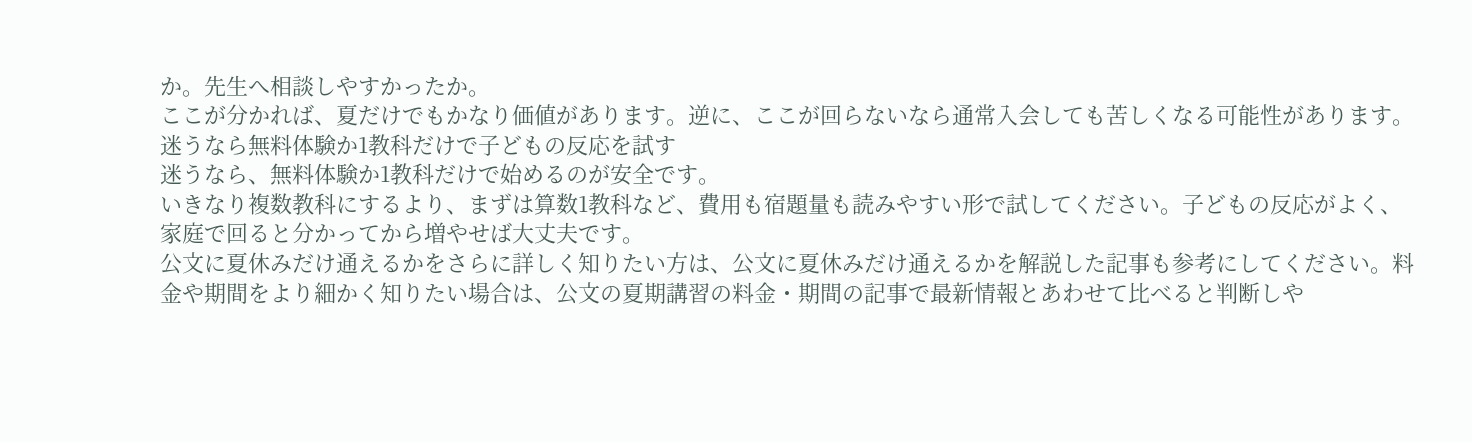か。先生へ相談しやすかったか。
ここが分かれば、夏だけでもかなり価値があります。逆に、ここが回らないなら通常入会しても苦しくなる可能性があります。
迷うなら無料体験か1教科だけで子どもの反応を試す
迷うなら、無料体験か1教科だけで始めるのが安全です。
いきなり複数教科にするより、まずは算数1教科など、費用も宿題量も読みやすい形で試してください。子どもの反応がよく、家庭で回ると分かってから増やせば大丈夫です。
公文に夏休みだけ通えるかをさらに詳しく知りたい方は、公文に夏休みだけ通えるかを解説した記事も参考にしてください。料金や期間をより細かく知りたい場合は、公文の夏期講習の料金・期間の記事で最新情報とあわせて比べると判断しや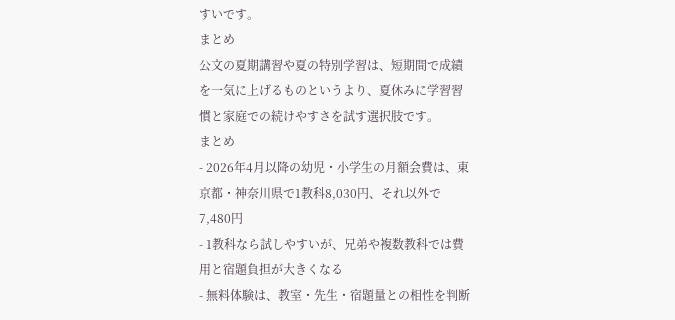すいです。
まとめ
公文の夏期講習や夏の特別学習は、短期間で成績を一気に上げるものというより、夏休みに学習習慣と家庭での続けやすさを試す選択肢です。
まとめ
- 2026年4月以降の幼児・小学生の月額会費は、東京都・神奈川県で1教科8,030円、それ以外で7,480円
- 1教科なら試しやすいが、兄弟や複数教科では費用と宿題負担が大きくなる
- 無料体験は、教室・先生・宿題量との相性を判断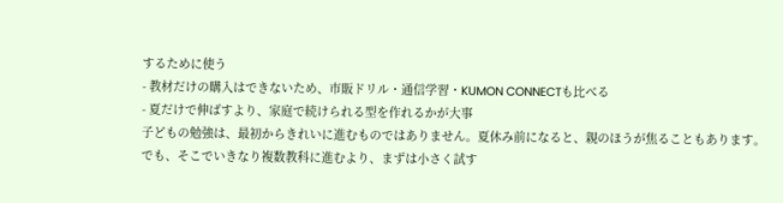するために使う
- 教材だけの購入はできないため、市販ドリル・通信学習・KUMON CONNECTも比べる
- 夏だけで伸ばすより、家庭で続けられる型を作れるかが大事
子どもの勉強は、最初からきれいに進むものではありません。夏休み前になると、親のほうが焦ることもあります。
でも、そこでいきなり複数教科に進むより、まずは小さく試す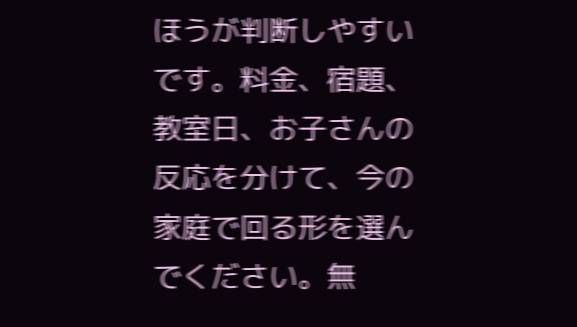ほうが判断しやすいです。料金、宿題、教室日、お子さんの反応を分けて、今の家庭で回る形を選んでください。無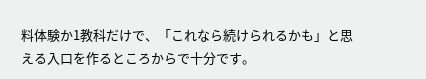料体験か1教科だけで、「これなら続けられるかも」と思える入口を作るところからで十分です。